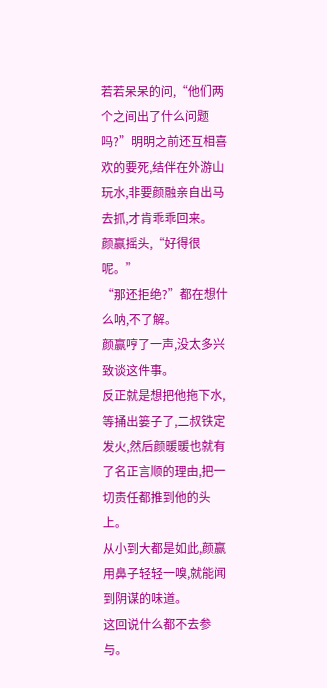若若呆呆的问,“他们两个之间出了什么问题吗?”明明之前还互相喜欢的要死,结伴在外游山玩水,非要颜融亲自出马去抓,才肯乖乖回来。
颜赢摇头,“好得很呢。”
“那还拒绝?”都在想什么呐,不了解。
颜赢哼了一声,没太多兴致谈这件事。
反正就是想把他拖下水,等捅出篓子了,二叔铁定发火,然后颜暖暖也就有了名正言顺的理由,把一切责任都推到他的头上。
从小到大都是如此,颜赢用鼻子轻轻一嗅,就能闻到阴谋的味道。
这回说什么都不去参与。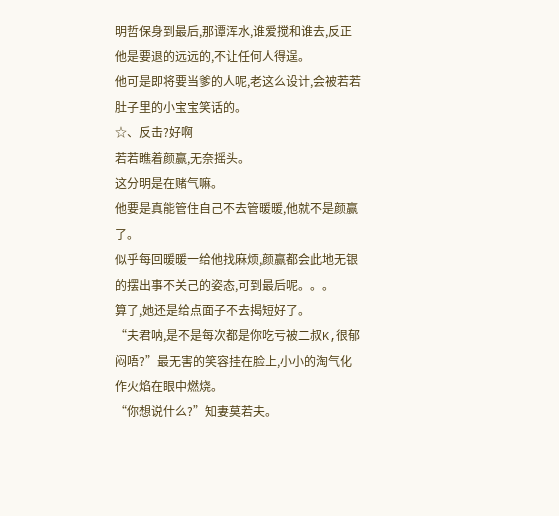明哲保身到最后,那谭浑水,谁爱搅和谁去,反正他是要退的远远的,不让任何人得逞。
他可是即将要当爹的人呢,老这么设计,会被若若肚子里的小宝宝笑话的。
☆、反击?好啊
若若瞧着颜赢,无奈摇头。
这分明是在赌气嘛。
他要是真能管住自己不去管暖暖,他就不是颜赢了。
似乎每回暖暖一给他找麻烦,颜赢都会此地无银的摆出事不关己的姿态,可到最后呢。。。
算了,她还是给点面子不去揭短好了。
“夫君呐,是不是每次都是你吃亏被二叔K,很郁闷唔?”最无害的笑容挂在脸上,小小的淘气化作火焰在眼中燃烧。
“你想说什么?”知妻莫若夫。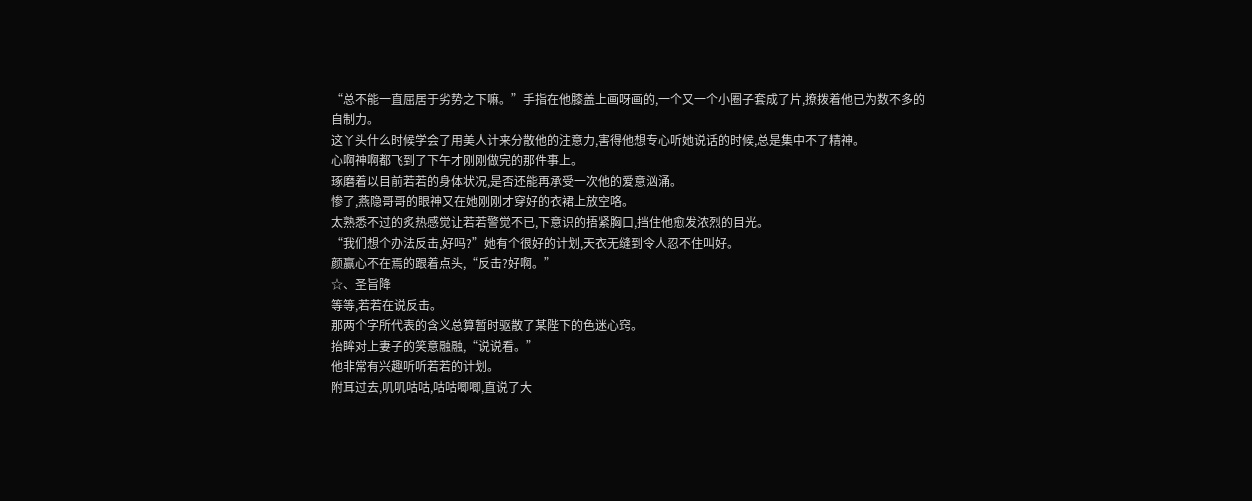“总不能一直屈居于劣势之下嘛。”手指在他膝盖上画呀画的,一个又一个小圈子套成了片,撩拨着他已为数不多的自制力。
这丫头什么时候学会了用美人计来分散他的注意力,害得他想专心听她说话的时候,总是集中不了精神。
心啊神啊都飞到了下午才刚刚做完的那件事上。
琢磨着以目前若若的身体状况,是否还能再承受一次他的爱意汹涌。
惨了,燕隐哥哥的眼神又在她刚刚才穿好的衣裙上放空咯。
太熟悉不过的炙热感觉让若若警觉不已,下意识的捂紧胸口,挡住他愈发浓烈的目光。
“我们想个办法反击,好吗?”她有个很好的计划,天衣无缝到令人忍不住叫好。
颜赢心不在焉的跟着点头,“反击?好啊。”
☆、圣旨降
等等,若若在说反击。
那两个字所代表的含义总算暂时驱散了某陛下的色迷心窍。
抬眸对上妻子的笑意融融,“说说看。”
他非常有兴趣听听若若的计划。
附耳过去,叽叽咕咕,咕咕唧唧,直说了大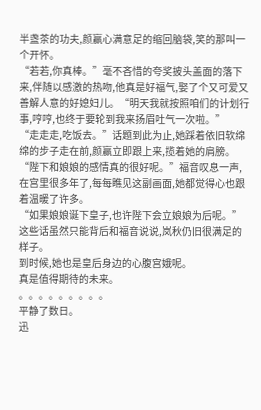半盏茶的功夫,颜赢心满意足的缩回脑袋,笑的那叫一个开怀。
“若若,你真棒。”毫不吝惜的夸奖披头盖面的落下来,伴随以感激的热吻,他真是好福气,娶了个又可爱又善解人意的好媳妇儿。“明天我就按照咱们的计划行事,哼哼,也终于要轮到我来扬眉吐气一次啦。”
“走走走,吃饭去。”话题到此为止,她踩着依旧软绵绵的步子走在前,颜赢立即跟上来,揽着她的肩膀。
“陛下和娘娘的感情真的很好呢。”福音叹息一声,在宫里很多年了,每每瞧见这副画面,她都觉得心也跟着温暖了许多。
“如果娘娘诞下皇子,也许陛下会立娘娘为后呢。”这些话虽然只能背后和福音说说,岚秋仍旧很满足的样子。
到时候,她也是皇后身边的心腹宫娥呢。
真是值得期待的未来。
。。。。。。。。。
平静了数日。
迅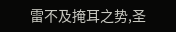雷不及掩耳之势,圣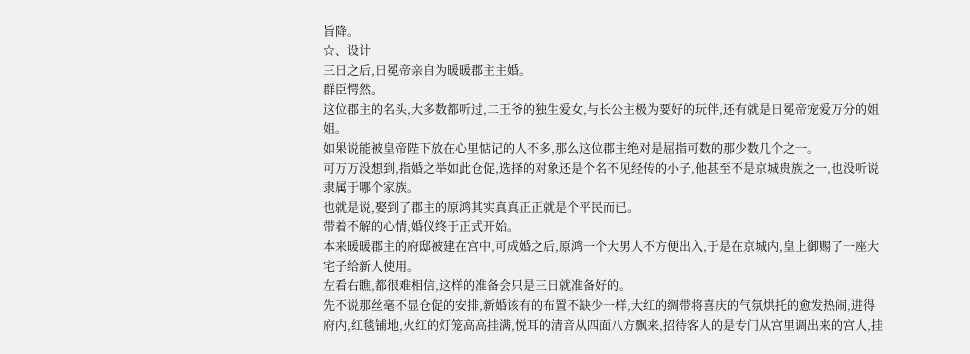旨降。
☆、设计
三日之后,日冕帝亲自为暖暖郡主主婚。
群臣愕然。
这位郡主的名头,大多数都听过,二王爷的独生爱女,与长公主极为要好的玩伴,还有就是日冕帝宠爱万分的姐姐。
如果说能被皇帝陛下放在心里惦记的人不多,那么这位郡主绝对是屈指可数的那少数几个之一。
可万万没想到,指婚之举如此仓促,选择的对象还是个名不见经传的小子,他甚至不是京城贵族之一,也没听说隶属于哪个家族。
也就是说,娶到了郡主的原鸿其实真真正正就是个平民而已。
带着不解的心情,婚仪终于正式开始。
本来暖暖郡主的府邸被建在宫中,可成婚之后,原鸿一个大男人不方便出入,于是在京城内,皇上御赐了一座大宅子给新人使用。
左看右瞧,都很难相信,这样的准备会只是三日就准备好的。
先不说那丝毫不显仓促的安排,新婚该有的布置不缺少一样,大红的绸带将喜庆的气氛烘托的愈发热闹,进得府内,红毯铺地,火红的灯笼高高挂满,悦耳的清音从四面八方飘来,招待客人的是专门从宫里调出来的宫人,挂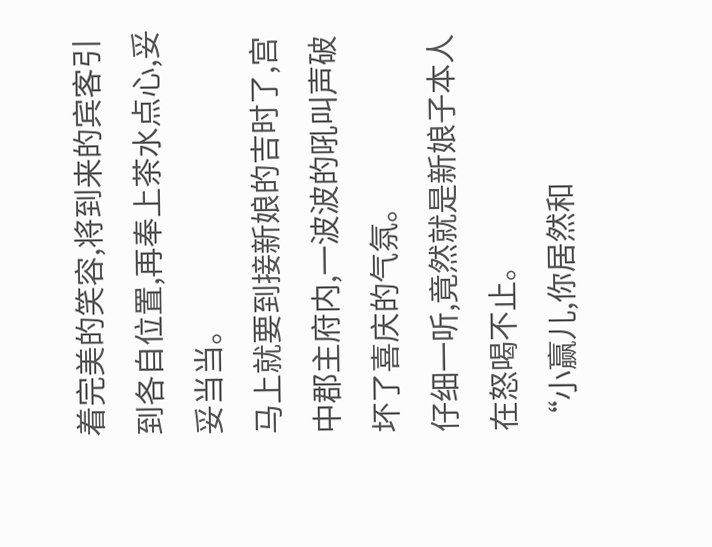着完美的笑容,将到来的宾客引到各自位置,再奉上茶水点心,妥妥当当。
马上就要到接新娘的吉时了,宫中郡主府内,一波波的吼叫声破坏了喜庆的气氛。
仔细一听,竟然就是新娘子本人在怒喝不止。
“小赢儿,你居然和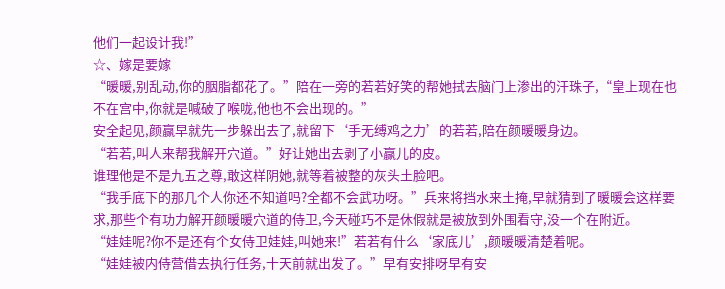他们一起设计我!”
☆、嫁是要嫁
“暖暖,别乱动,你的胭脂都花了。”陪在一旁的若若好笑的帮她拭去脑门上渗出的汗珠子,“皇上现在也不在宫中,你就是喊破了喉咙,他也不会出现的。”
安全起见,颜赢早就先一步躲出去了,就留下‘手无缚鸡之力’的若若,陪在颜暖暖身边。
“若若,叫人来帮我解开穴道。”好让她出去剥了小赢儿的皮。
谁理他是不是九五之尊,敢这样阴她,就等着被整的灰头土脸吧。
“我手底下的那几个人你还不知道吗?全都不会武功呀。”兵来将挡水来土掩,早就猜到了暖暖会这样要求,那些个有功力解开颜暖暖穴道的侍卫,今天碰巧不是休假就是被放到外围看守,没一个在附近。
“娃娃呢?你不是还有个女侍卫娃娃,叫她来!”若若有什么‘家底儿’,颜暖暖清楚着呢。
“娃娃被内侍营借去执行任务,十天前就出发了。”早有安排呀早有安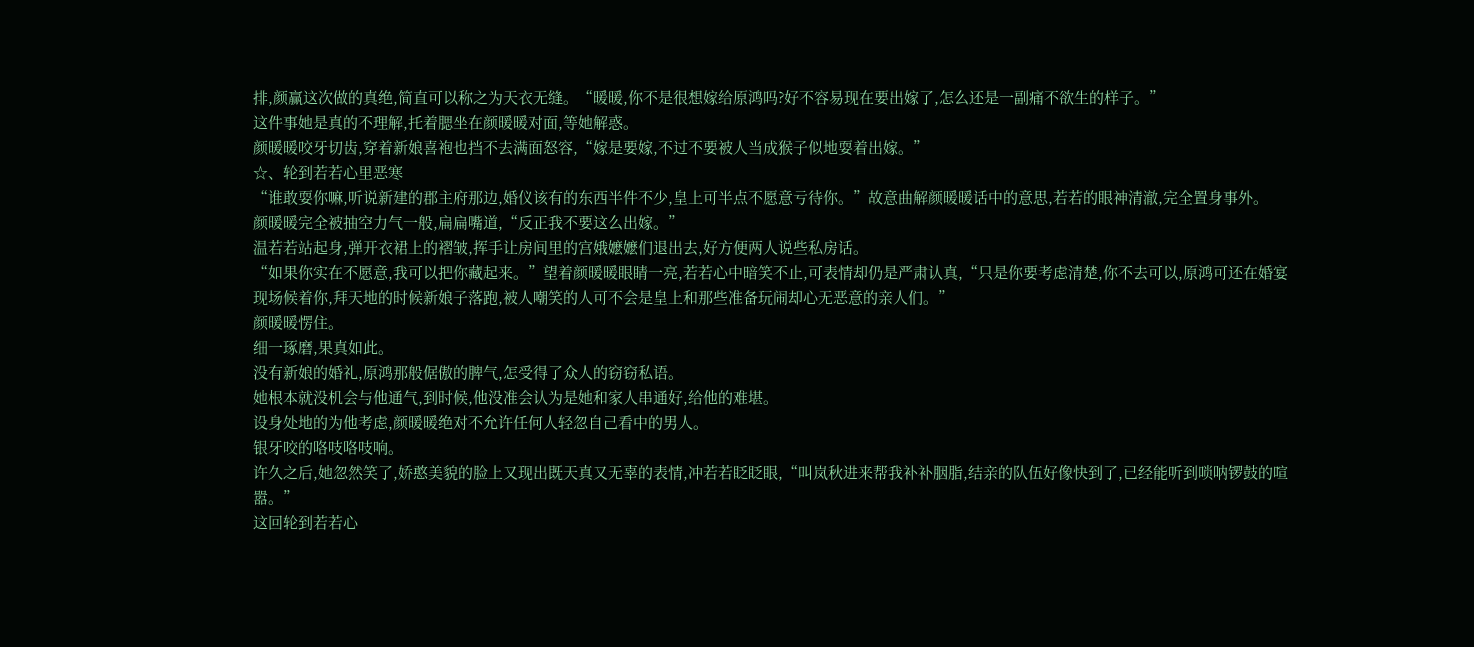排,颜赢这次做的真绝,简直可以称之为天衣无缝。“暖暖,你不是很想嫁给原鸿吗?好不容易现在要出嫁了,怎么还是一副痛不欲生的样子。”
这件事她是真的不理解,托着腮坐在颜暖暖对面,等她解惑。
颜暖暖咬牙切齿,穿着新娘喜袍也挡不去满面怒容,“嫁是要嫁,不过不要被人当成猴子似地耍着出嫁。”
☆、轮到若若心里恶寒
“谁敢耍你嘛,听说新建的郡主府那边,婚仪该有的东西半件不少,皇上可半点不愿意亏待你。”故意曲解颜暖暖话中的意思,若若的眼神清澈,完全置身事外。
颜暖暖完全被抽空力气一般,扁扁嘴道,“反正我不要这么出嫁。”
温若若站起身,弹开衣裙上的褶皱,挥手让房间里的宫娥嬷嬷们退出去,好方便两人说些私房话。
“如果你实在不愿意,我可以把你藏起来。”望着颜暖暖眼睛一亮,若若心中暗笑不止,可表情却仍是严肃认真,“只是你要考虑清楚,你不去可以,原鸿可还在婚宴现场候着你,拜天地的时候新娘子落跑,被人嘲笑的人可不会是皇上和那些准备玩闹却心无恶意的亲人们。”
颜暖暖愣住。
细一琢磨,果真如此。
没有新娘的婚礼,原鸿那般倨傲的脾气,怎受得了众人的窃窃私语。
她根本就没机会与他通气,到时候,他没准会认为是她和家人串通好,给他的难堪。
设身处地的为他考虑,颜暖暖绝对不允许任何人轻忽自己看中的男人。
银牙咬的咯吱咯吱响。
许久之后,她忽然笑了,娇憨美貌的脸上又现出既天真又无辜的表情,冲若若眨眨眼,“叫岚秋进来帮我补补胭脂,结亲的队伍好像快到了,已经能听到唢呐锣鼓的喧嚣。”
这回轮到若若心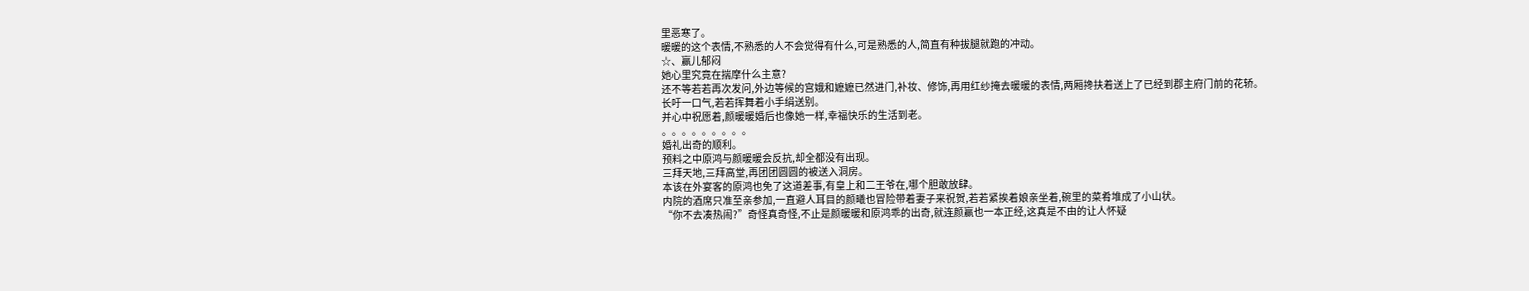里恶寒了。
暖暖的这个表情,不熟悉的人不会觉得有什么,可是熟悉的人,简直有种拔腿就跑的冲动。
☆、赢儿郁闷
她心里究竟在揣摩什么主意?
还不等若若再次发问,外边等候的宫娥和嬷嬷已然进门,补妆、修饰,再用红纱掩去暖暖的表情,两厢搀扶着送上了已经到郡主府门前的花轿。
长吁一口气,若若挥舞着小手绢送别。
并心中祝愿着,颜暖暖婚后也像她一样,幸福快乐的生活到老。
。。。。。。。。。
婚礼出奇的顺利。
预料之中原鸿与颜暖暖会反抗,却全都没有出现。
三拜天地,三拜高堂,再团团圆圆的被送入洞房。
本该在外宴客的原鸿也免了这道差事,有皇上和二王爷在,哪个胆敢放肆。
内院的酒席只准至亲参加,一直避人耳目的颜曦也冒险带着妻子来祝贺,若若紧挨着娘亲坐着,碗里的菜肴堆成了小山状。
“你不去凑热闹?”奇怪真奇怪,不止是颜暖暖和原鸿乖的出奇,就连颜赢也一本正经,这真是不由的让人怀疑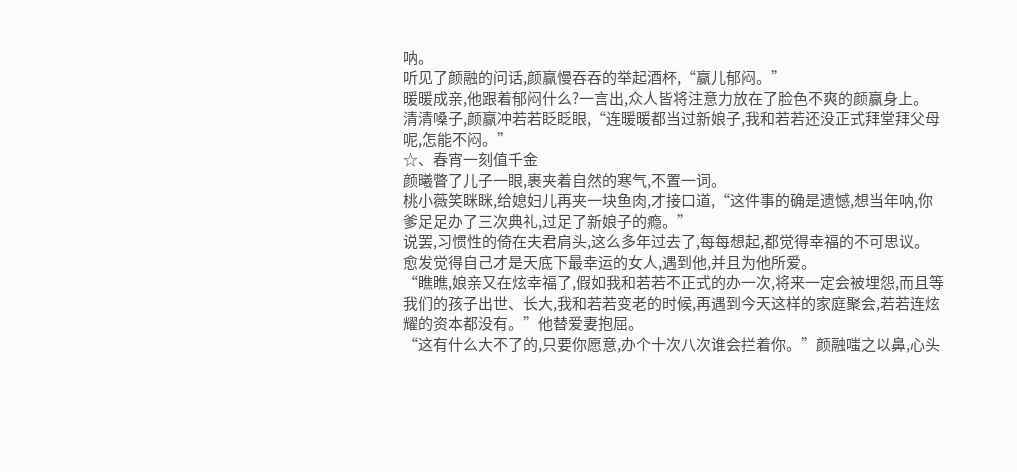呐。
听见了颜融的问话,颜赢慢吞吞的举起酒杯,“赢儿郁闷。”
暖暖成亲,他跟着郁闷什么?一言出,众人皆将注意力放在了脸色不爽的颜赢身上。
清清嗓子,颜赢冲若若眨眨眼,“连暖暖都当过新娘子,我和若若还没正式拜堂拜父母呢,怎能不闷。”
☆、春宵一刻值千金
颜曦瞥了儿子一眼,裹夹着自然的寒气,不置一词。
桃小薇笑眯眯,给媳妇儿再夹一块鱼肉,才接口道,“这件事的确是遗憾,想当年呐,你爹足足办了三次典礼,过足了新娘子的瘾。”
说罢,习惯性的倚在夫君肩头,这么多年过去了,每每想起,都觉得幸福的不可思议。
愈发觉得自己才是天底下最幸运的女人,遇到他,并且为他所爱。
“瞧瞧,娘亲又在炫幸福了,假如我和若若不正式的办一次,将来一定会被埋怨,而且等我们的孩子出世、长大,我和若若变老的时候,再遇到今天这样的家庭聚会,若若连炫耀的资本都没有。”他替爱妻抱屈。
“这有什么大不了的,只要你愿意,办个十次八次谁会拦着你。”颜融嗤之以鼻,心头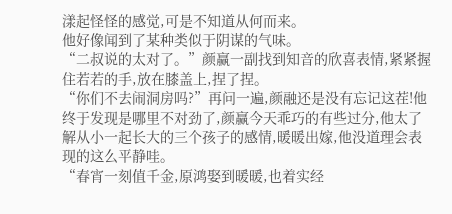漾起怪怪的感觉,可是不知道从何而来。
他好像闻到了某种类似于阴谋的气味。
“二叔说的太对了。”颜赢一副找到知音的欣喜表情,紧紧握住若若的手,放在膝盖上,捏了捏。
“你们不去闹洞房吗?”再问一遍,颜融还是没有忘记这茬!他终于发现是哪里不对劲了,颜赢今天乖巧的有些过分,他太了解从小一起长大的三个孩子的感情,暖暖出嫁,他没道理会表现的这么平静哇。
“春宵一刻值千金,原鸿娶到暖暖,也着实经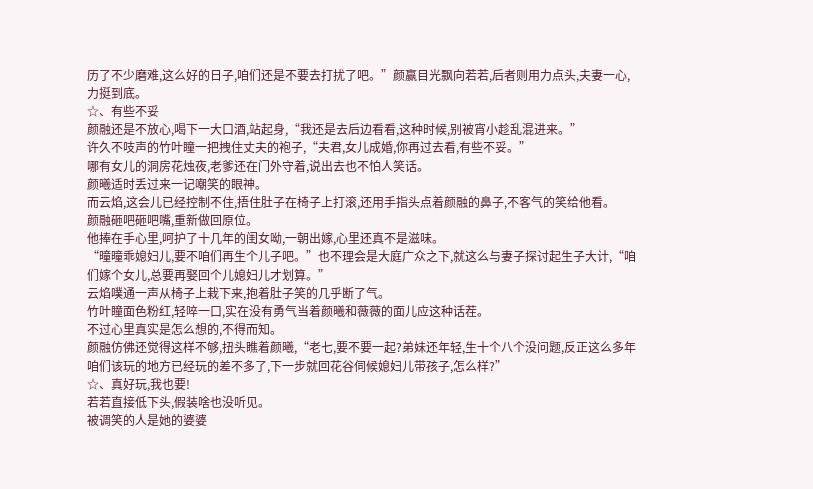历了不少磨难,这么好的日子,咱们还是不要去打扰了吧。”颜赢目光飘向若若,后者则用力点头,夫妻一心,力挺到底。
☆、有些不妥
颜融还是不放心,喝下一大口酒,站起身,“我还是去后边看看,这种时候,别被宵小趁乱混进来。”
许久不吱声的竹叶瞳一把拽住丈夫的袍子,“夫君,女儿成婚,你再过去看,有些不妥。”
哪有女儿的洞房花烛夜,老爹还在门外守着,说出去也不怕人笑话。
颜曦适时丢过来一记嘲笑的眼神。
而云焰,这会儿已经控制不住,捂住肚子在椅子上打滚,还用手指头点着颜融的鼻子,不客气的笑给他看。
颜融砸吧砸吧嘴,重新做回原位。
他捧在手心里,呵护了十几年的闺女呦,一朝出嫁,心里还真不是滋味。
“曈曈乖媳妇儿,要不咱们再生个儿子吧。”也不理会是大庭广众之下,就这么与妻子探讨起生子大计,“咱们嫁个女儿,总要再娶回个儿媳妇儿才划算。”
云焰噗通一声从椅子上栽下来,抱着肚子笑的几乎断了气。
竹叶瞳面色粉红,轻啐一口,实在没有勇气当着颜曦和薇薇的面儿应这种话茬。
不过心里真实是怎么想的,不得而知。
颜融仿佛还觉得这样不够,扭头瞧着颜曦,“老七,要不要一起?弟妹还年轻,生十个八个没问题,反正这么多年咱们该玩的地方已经玩的差不多了,下一步就回花谷伺候媳妇儿带孩子,怎么样?”
☆、真好玩,我也要!
若若直接低下头,假装啥也没听见。
被调笑的人是她的婆婆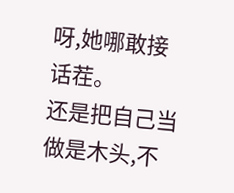呀,她哪敢接话茬。
还是把自己当做是木头,不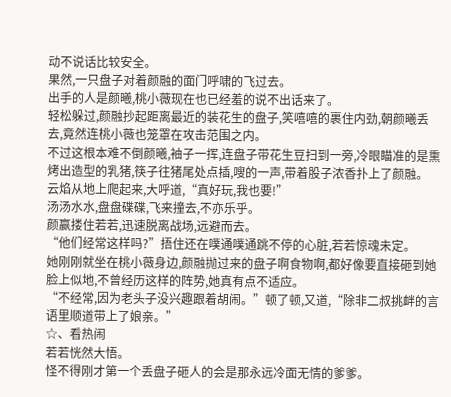动不说话比较安全。
果然,一只盘子对着颜融的面门呼啸的飞过去。
出手的人是颜曦,桃小薇现在也已经羞的说不出话来了。
轻松躲过,颜融抄起距离最近的装花生的盘子,笑嘻嘻的裹住内劲,朝颜曦丢去,竟然连桃小薇也笼罩在攻击范围之内。
不过这根本难不倒颜曦,袖子一挥,连盘子带花生豆扫到一旁,冷眼瞄准的是熏烤出造型的乳猪,筷子往猪尾处点插,嗖的一声,带着股子浓香扑上了颜融。
云焰从地上爬起来,大呼道,“真好玩,我也要!”
汤汤水水,盘盘碟碟,飞来撞去,不亦乐乎。
颜赢搂住若若,迅速脱离战场,远避而去。
“他们经常这样吗?”捂住还在噗通噗通跳不停的心脏,若若惊魂未定。
她刚刚就坐在桃小薇身边,颜融抛过来的盘子啊食物啊,都好像要直接砸到她脸上似地,不曾经历这样的阵势,她真有点不适应。
“不经常,因为老头子没兴趣跟着胡闹。”顿了顿,又道,“除非二叔挑衅的言语里顺道带上了娘亲。”
☆、看热闹
若若恍然大悟。
怪不得刚才第一个丢盘子砸人的会是那永远冷面无情的爹爹。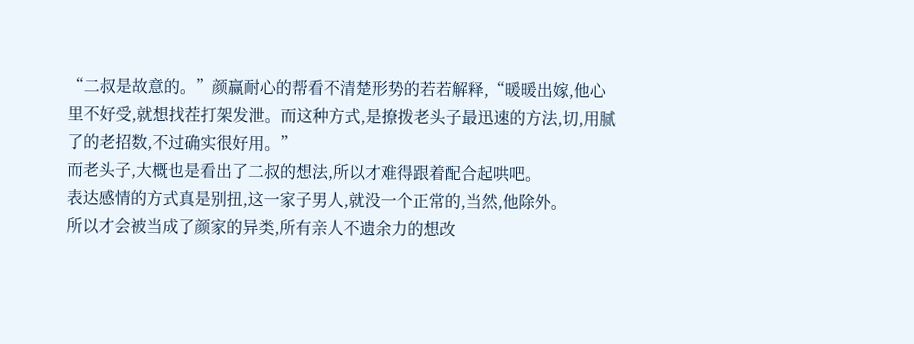“二叔是故意的。”颜赢耐心的帮看不清楚形势的若若解释,“暖暖出嫁,他心里不好受,就想找茬打架发泄。而这种方式,是撩拨老头子最迅速的方法,切,用腻了的老招数,不过确实很好用。”
而老头子,大概也是看出了二叔的想法,所以才难得跟着配合起哄吧。
表达感情的方式真是别扭,这一家子男人,就没一个正常的,当然,他除外。
所以才会被当成了颜家的异类,所有亲人不遗余力的想改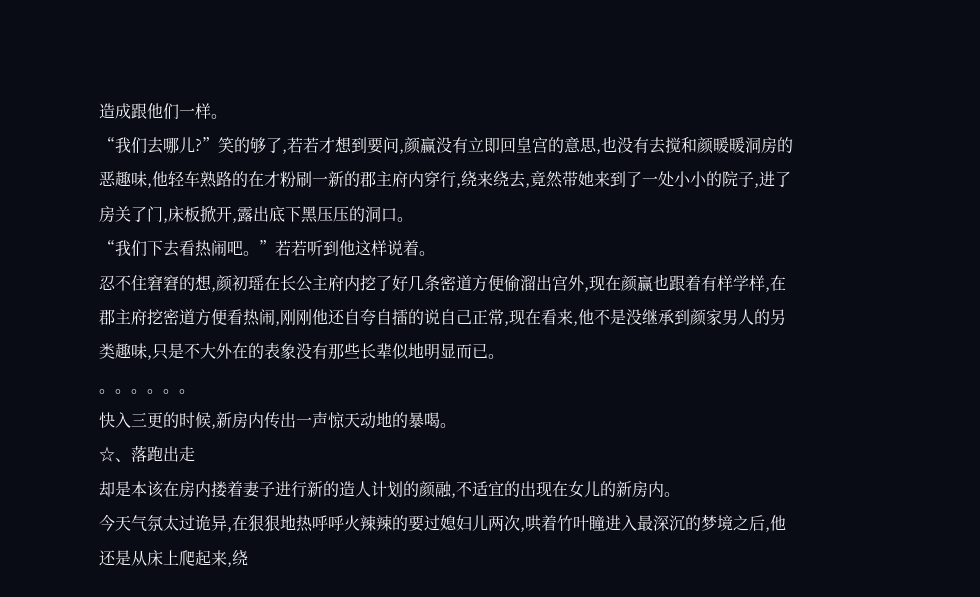造成跟他们一样。
“我们去哪儿?”笑的够了,若若才想到要问,颜赢没有立即回皇宫的意思,也没有去搅和颜暖暖洞房的恶趣味,他轻车熟路的在才粉刷一新的郡主府内穿行,绕来绕去,竟然带她来到了一处小小的院子,进了房关了门,床板掀开,露出底下黑压压的洞口。
“我们下去看热闹吧。”若若听到他这样说着。
忍不住窘窘的想,颜初瑶在长公主府内挖了好几条密道方便偷溜出宫外,现在颜赢也跟着有样学样,在郡主府挖密道方便看热闹,刚刚他还自夸自擂的说自己正常,现在看来,他不是没继承到颜家男人的另类趣味,只是不大外在的表象没有那些长辈似地明显而已。
。。。。。。
快入三更的时候,新房内传出一声惊天动地的暴喝。
☆、落跑出走
却是本该在房内搂着妻子进行新的造人计划的颜融,不适宜的出现在女儿的新房内。
今天气氛太过诡异,在狠狠地热呼呼火辣辣的要过媳妇儿两次,哄着竹叶瞳进入最深沉的梦境之后,他还是从床上爬起来,绕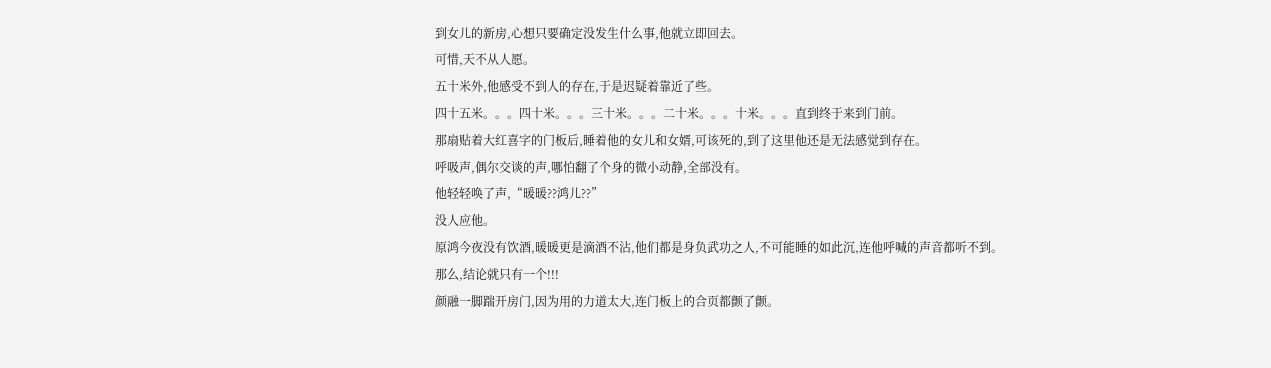到女儿的新房,心想只要确定没发生什么事,他就立即回去。
可惜,天不从人愿。
五十米外,他感受不到人的存在,于是迟疑着靠近了些。
四十五米。。。四十米。。。三十米。。。二十米。。。十米。。。直到终于来到门前。
那扇贴着大红喜字的门板后,睡着他的女儿和女婿,可该死的,到了这里他还是无法感觉到存在。
呼吸声,偶尔交谈的声,哪怕翻了个身的微小动静,全部没有。
他轻轻唤了声,“暖暖??鸿儿??”
没人应他。
原鸿今夜没有饮酒,暖暖更是滴酒不沾,他们都是身负武功之人,不可能睡的如此沉,连他呼喊的声音都听不到。
那么,结论就只有一个!!!
颜融一脚踹开房门,因为用的力道太大,连门板上的合页都颤了颤。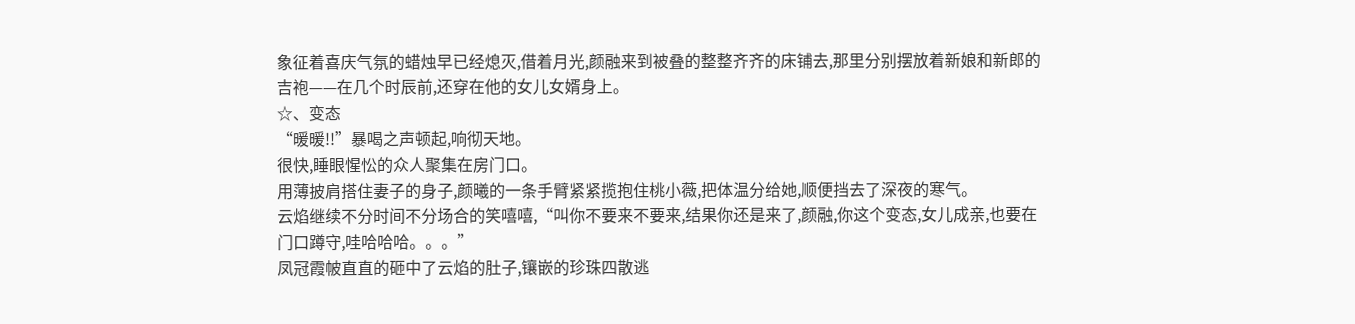象征着喜庆气氛的蜡烛早已经熄灭,借着月光,颜融来到被叠的整整齐齐的床铺去,那里分别摆放着新娘和新郎的吉袍——在几个时辰前,还穿在他的女儿女婿身上。
☆、变态
“暖暖!!”暴喝之声顿起,响彻天地。
很快,睡眼惺忪的众人聚集在房门口。
用薄披肩搭住妻子的身子,颜曦的一条手臂紧紧揽抱住桃小薇,把体温分给她,顺便挡去了深夜的寒气。
云焰继续不分时间不分场合的笑嘻嘻,“叫你不要来不要来,结果你还是来了,颜融,你这个变态,女儿成亲,也要在门口蹲守,哇哈哈哈。。。”
凤冠霞帔直直的砸中了云焰的肚子,镶嵌的珍珠四散逃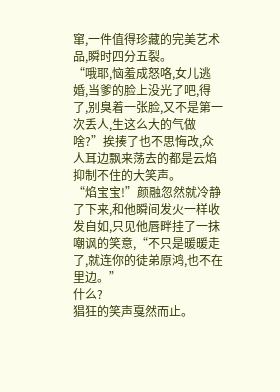窜,一件值得珍藏的完美艺术品,瞬时四分五裂。
“哦耶,恼羞成怒咯,女儿逃婚,当爹的脸上没光了吧,得了,别臭着一张脸,又不是第一次丢人,生这么大的气做啥?”挨揍了也不思悔改,众人耳边飘来荡去的都是云焰抑制不住的大笑声。
“焰宝宝!”颜融忽然就冷静了下来,和他瞬间发火一样收发自如,只见他唇畔挂了一抹嘲讽的笑意,“不只是暖暖走了,就连你的徒弟原鸿,也不在里边。”
什么?
猖狂的笑声戛然而止。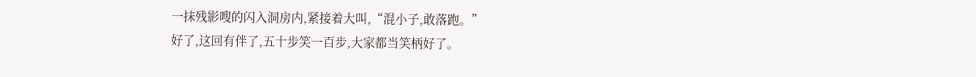一抹残影嗖的闪入洞房内,紧接着大叫,“混小子,敢落跑。”
好了,这回有伴了,五十步笑一百步,大家都当笑柄好了。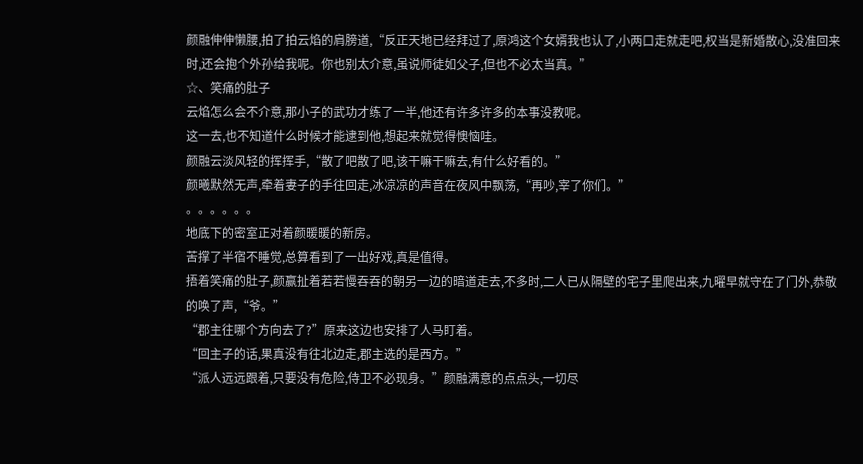颜融伸伸懒腰,拍了拍云焰的肩膀道,“反正天地已经拜过了,原鸿这个女婿我也认了,小两口走就走吧,权当是新婚散心,没准回来时,还会抱个外孙给我呢。你也别太介意,虽说师徒如父子,但也不必太当真。”
☆、笑痛的肚子
云焰怎么会不介意,那小子的武功才练了一半,他还有许多许多的本事没教呢。
这一去,也不知道什么时候才能逮到他,想起来就觉得懊恼哇。
颜融云淡风轻的挥挥手,“散了吧散了吧,该干嘛干嘛去,有什么好看的。”
颜曦默然无声,牵着妻子的手往回走,冰凉凉的声音在夜风中飘荡,“再吵,宰了你们。”
。。。。。。
地底下的密室正对着颜暖暖的新房。
苦撑了半宿不睡觉,总算看到了一出好戏,真是值得。
捂着笑痛的肚子,颜赢扯着若若慢吞吞的朝另一边的暗道走去,不多时,二人已从隔壁的宅子里爬出来,九曜早就守在了门外,恭敬的唤了声,“爷。”
“郡主往哪个方向去了?”原来这边也安排了人马盯着。
“回主子的话,果真没有往北边走,郡主选的是西方。”
“派人远远跟着,只要没有危险,侍卫不必现身。”颜融满意的点点头,一切尽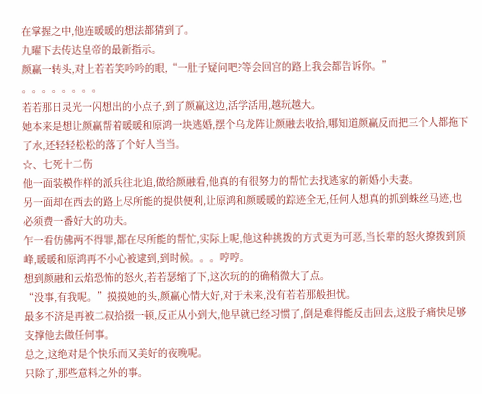在掌握之中,他连暖暖的想法都猜到了。
九曜下去传达皇帝的最新指示。
颜赢一转头,对上若若笑吟吟的眼,“一肚子疑问吧?等会回宫的路上我会都告诉你。”
。。。。。。。。
若若那日灵光一闪想出的小点子,到了颜赢这边,活学活用,越玩越大。
她本来是想让颜赢帮着暖暖和原鸿一块逃婚,摆个乌龙阵让颜融去收拾,哪知道颜赢反而把三个人都拖下了水,还轻轻松松的落了个好人当当。
☆、七死十二伤
他一面装模作样的派兵往北追,做给颜融看,他真的有很努力的帮忙去找逃家的新婚小夫妻。
另一面却在西去的路上尽所能的提供便利,让原鸿和颜暖暖的踪迹全无,任何人想真的抓到蛛丝马迹,也必须费一番好大的功夫。
乍一看仿佛两不得罪,都在尽所能的帮忙,实际上呢,他这种挑拨的方式更为可恶,当长辈的怒火撩拨到顶峰,暖暖和原鸿再不小心被逮到,到时候。。。哼哼。
想到颜融和云焰恐怖的怒火,若若瑟缩了下,这次玩的的确稍微大了点。
“没事,有我呢。”摸摸她的头,颜赢心情大好,对于未来,没有若若那般担忧。
最多不济是再被二叔拾掇一顿,反正从小到大,他早就已经习惯了,倒是难得能反击回去,这股子痛快足够支撑他去做任何事。
总之,这绝对是个快乐而又美好的夜晚呢。
只除了,那些意料之外的事。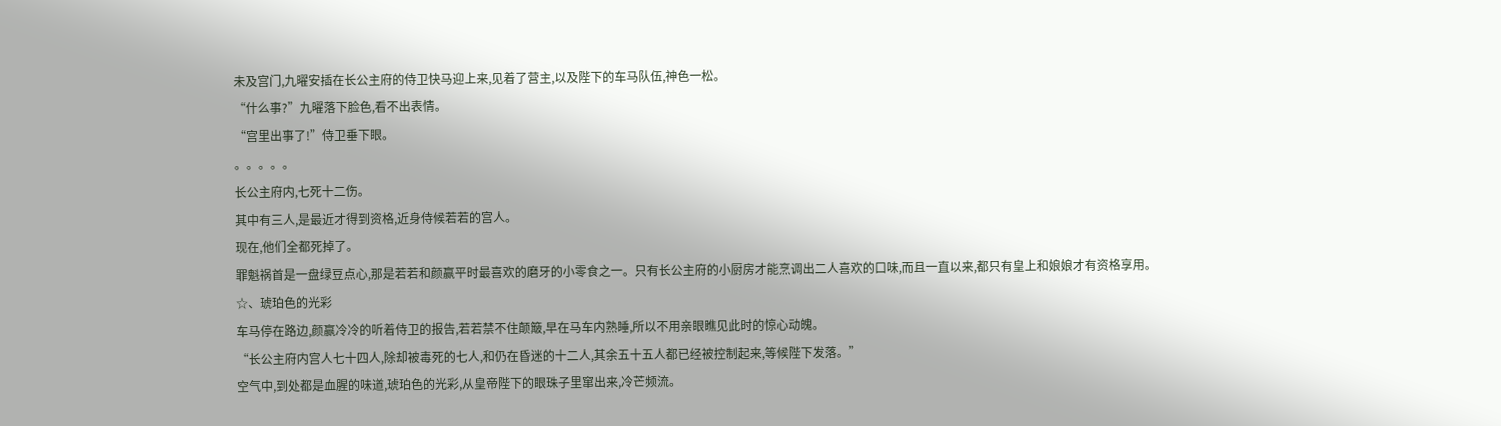未及宫门,九曜安插在长公主府的侍卫快马迎上来,见着了营主,以及陛下的车马队伍,神色一松。
“什么事?”九曜落下脸色,看不出表情。
“宫里出事了!”侍卫垂下眼。
。。。。。
长公主府内,七死十二伤。
其中有三人,是最近才得到资格,近身侍候若若的宫人。
现在,他们全都死掉了。
罪魁祸首是一盘绿豆点心,那是若若和颜赢平时最喜欢的磨牙的小零食之一。只有长公主府的小厨房才能烹调出二人喜欢的口味,而且一直以来,都只有皇上和娘娘才有资格享用。
☆、琥珀色的光彩
车马停在路边,颜赢冷冷的听着侍卫的报告,若若禁不住颠簸,早在马车内熟睡,所以不用亲眼瞧见此时的惊心动魄。
“长公主府内宫人七十四人,除却被毒死的七人,和仍在昏迷的十二人,其余五十五人都已经被控制起来,等候陛下发落。”
空气中,到处都是血腥的味道,琥珀色的光彩,从皇帝陛下的眼珠子里窜出来,冷芒频流。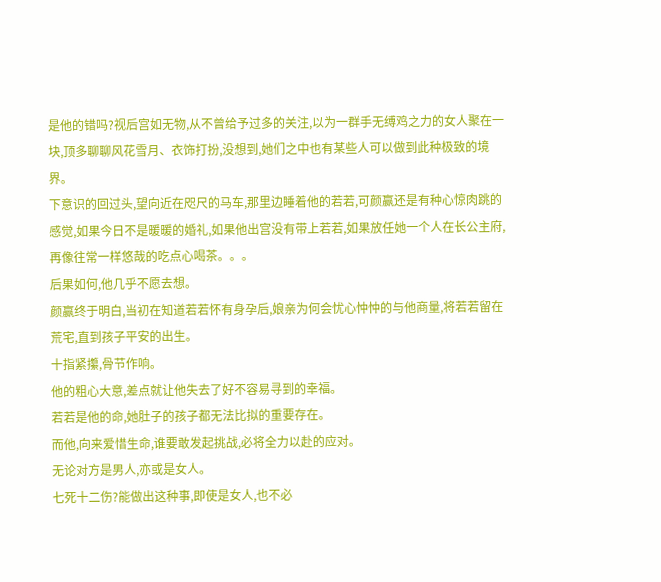是他的错吗?视后宫如无物,从不曾给予过多的关注,以为一群手无缚鸡之力的女人聚在一块,顶多聊聊风花雪月、衣饰打扮,没想到,她们之中也有某些人可以做到此种极致的境界。
下意识的回过头,望向近在咫尺的马车,那里边睡着他的若若,可颜赢还是有种心惊肉跳的感觉,如果今日不是暖暖的婚礼,如果他出宫没有带上若若,如果放任她一个人在长公主府,再像往常一样悠哉的吃点心喝茶。。。
后果如何,他几乎不愿去想。
颜赢终于明白,当初在知道若若怀有身孕后,娘亲为何会忧心忡忡的与他商量,将若若留在荒宅,直到孩子平安的出生。
十指紧攥,骨节作响。
他的粗心大意,差点就让他失去了好不容易寻到的幸福。
若若是他的命,她肚子的孩子都无法比拟的重要存在。
而他,向来爱惜生命,谁要敢发起挑战,必将全力以赴的应对。
无论对方是男人,亦或是女人。
七死十二伤?能做出这种事,即使是女人,也不必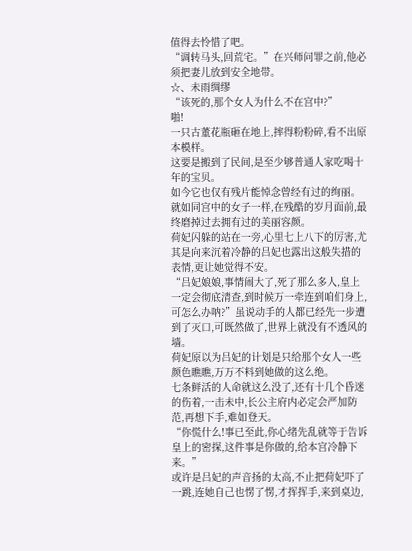值得去怜惜了吧。
“调转马头,回荒宅。”在兴师问罪之前,他必须把妻儿放到安全地带。
☆、未雨绸缪
“该死的,那个女人为什么不在宫中?”
啪!
一只古董花瓶砸在地上,摔得粉粉碎,看不出原本模样。
这要是搬到了民间,是至少够普通人家吃喝十年的宝贝。
如今它也仅有残片能悼念曾经有过的绚丽。
就如同宫中的女子一样,在残酷的岁月面前,最终磨掉过去拥有过的美丽容颜。
荷妃闪躲的站在一旁,心里七上八下的厉害,尤其是向来沉着冷静的吕妃也露出这般失措的表情,更让她觉得不安。
“吕妃娘娘,事情闹大了,死了那么多人,皇上一定会彻底清查,到时候万一牵连到咱们身上,可怎么办呐?”虽说动手的人都已经先一步遭到了灭口,可既然做了,世界上就没有不透风的墙。
荷妃原以为吕妃的计划是只给那个女人一些颜色瞧瞧,万万不料到她做的这么绝。
七条鲜活的人命就这么没了,还有十几个昏迷的伤着,一击未中,长公主府内必定会严加防范,再想下手,难如登天。
“你慌什么!事已至此,你心绪先乱就等于告诉皇上的密探,这件事是你做的,给本宫冷静下来。”
或许是吕妃的声音扬的太高,不止把荷妃吓了一跳,连她自己也愣了愣,才挥挥手,来到桌边,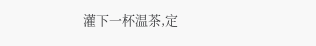灌下一杯温茶,定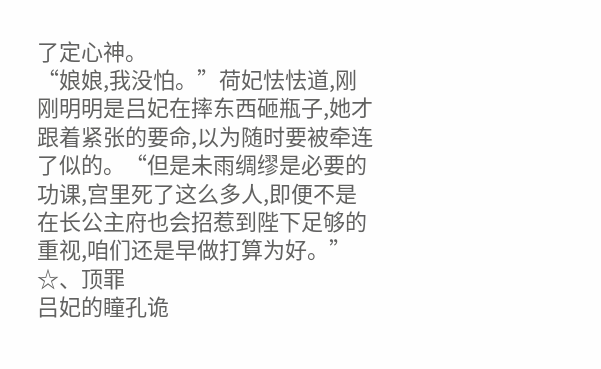了定心神。
“娘娘,我没怕。”荷妃怯怯道,刚刚明明是吕妃在摔东西砸瓶子,她才跟着紧张的要命,以为随时要被牵连了似的。“但是未雨绸缪是必要的功课,宫里死了这么多人,即便不是在长公主府也会招惹到陛下足够的重视,咱们还是早做打算为好。”
☆、顶罪
吕妃的瞳孔诡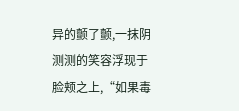异的颤了颤,一抹阴测测的笑容浮现于脸颊之上,“如果毒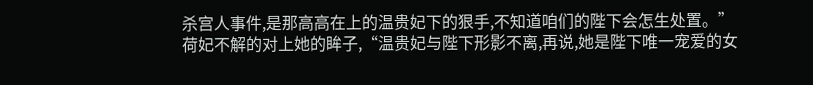杀宫人事件,是那高高在上的温贵妃下的狠手,不知道咱们的陛下会怎生处置。”
荷妃不解的对上她的眸子,“温贵妃与陛下形影不离,再说,她是陛下唯一宠爱的女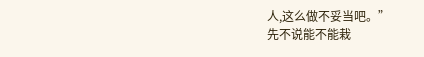人,这么做不妥当吧。”
先不说能不能栽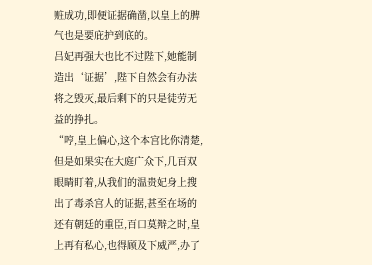赃成功,即便证据确凿,以皇上的脾气也是要庇护到底的。
吕妃再强大也比不过陛下,她能制造出‘证据’,陛下自然会有办法将之毁灭,最后剩下的只是徒劳无益的挣扎。
“哼,皇上偏心,这个本宫比你清楚,但是如果实在大庭广众下,几百双眼睛盯着,从我们的温贵妃身上搜出了毒杀宫人的证据,甚至在场的还有朝廷的重臣,百口莫辩之时,皇上再有私心,也得顾及下威严,办了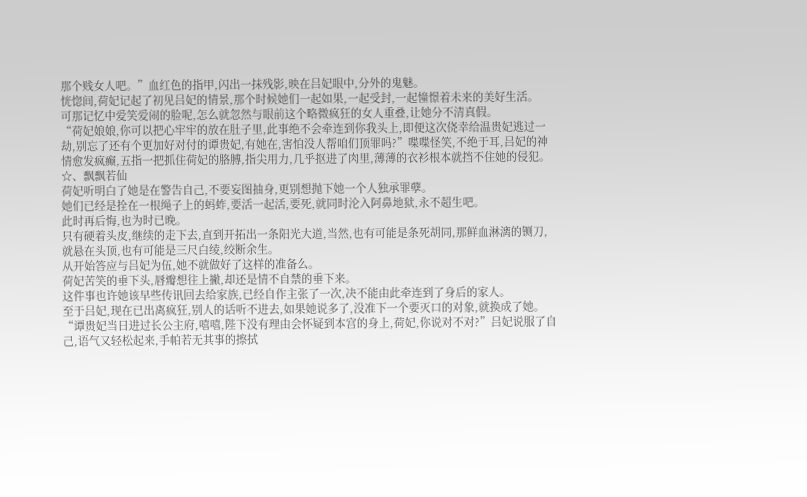那个贱女人吧。”血红色的指甲,闪出一抹残影,映在吕妃眼中,分外的鬼魅。
恍惚间,荷妃记起了初见吕妃的情景,那个时候她们一起如果,一起受封,一起憧憬着未来的美好生活。
可那记忆中爱笑爱闹的脸呢,怎么就忽然与眼前这个略微疯狂的女人重叠,让她分不清真假。
“荷妃娘娘,你可以把心牢牢的放在肚子里,此事绝不会牵连到你我头上,即便这次侥幸给温贵妃逃过一劫,别忘了还有个更加好对付的谭贵妃,有她在,害怕没人帮咱们顶罪吗?”喋喋怪笑,不绝于耳,吕妃的神情愈发疯癫,五指一把抓住荷妃的胳膊,指尖用力,几乎抠进了肉里,薄薄的衣衫根本就挡不住她的侵犯。
☆、飘飘若仙
荷妃听明白了她是在警告自己,不要妄图抽身,更别想抛下她一个人独承罪孽。
她们已经是拴在一根绳子上的蚂蚱,要活一起活,要死,就同时沦入阿鼻地狱,永不超生吧。
此时再后悔,也为时已晚。
只有硬着头皮,继续的走下去,直到开拓出一条阳光大道,当然,也有可能是条死胡同,那鲜血淋漓的铡刀,就悬在头顶,也有可能是三尺白绫,绞断余生。
从开始答应与吕妃为伍,她不就做好了这样的准备么。
荷妃苦笑的垂下头,唇瓣想往上撇,却还是情不自禁的垂下来。
这件事也许她该早些传讯回去给家族,已经自作主张了一次,决不能由此牵连到了身后的家人。
至于吕妃,现在已出离疯狂,别人的话听不进去,如果她说多了,没准下一个要灭口的对象,就换成了她。
“谭贵妃当日进过长公主府,嘻嘻,陛下没有理由会怀疑到本宫的身上,荷妃,你说对不对?”吕妃说服了自己,语气又轻松起来,手帕若无其事的擦拭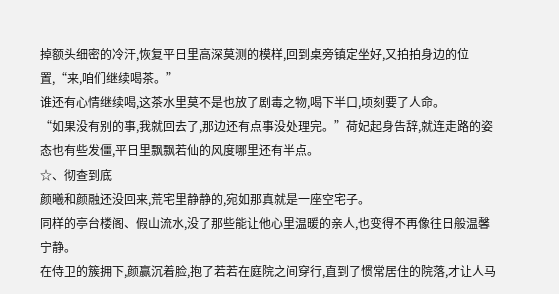掉额头细密的冷汗,恢复平日里高深莫测的模样,回到桌旁镇定坐好,又拍拍身边的位置,“来,咱们继续喝茶。”
谁还有心情继续喝,这茶水里莫不是也放了剧毒之物,喝下半口,顷刻要了人命。
“如果没有别的事,我就回去了,那边还有点事没处理完。”荷妃起身告辞,就连走路的姿态也有些发僵,平日里飘飘若仙的风度哪里还有半点。
☆、彻查到底
颜曦和颜融还没回来,荒宅里静静的,宛如那真就是一座空宅子。
同样的亭台楼阁、假山流水,没了那些能让他心里温暖的亲人,也变得不再像往日般温馨宁静。
在侍卫的簇拥下,颜赢沉着脸,抱了若若在庭院之间穿行,直到了惯常居住的院落,才让人马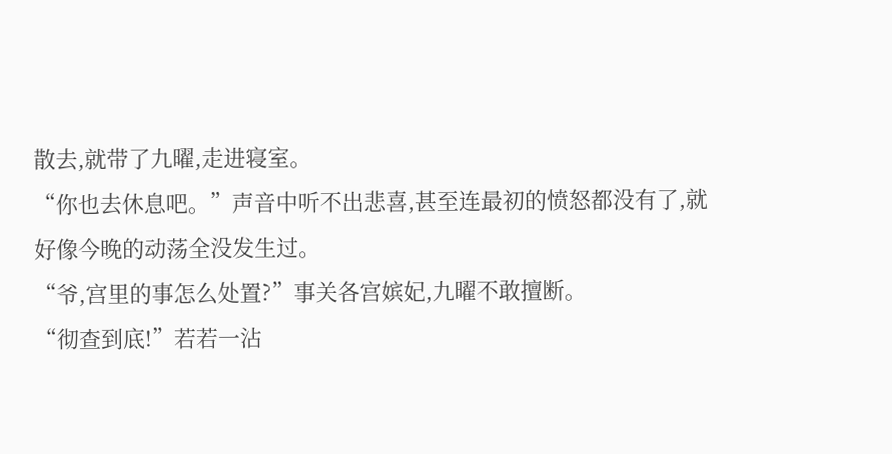散去,就带了九曜,走进寝室。
“你也去休息吧。”声音中听不出悲喜,甚至连最初的愤怒都没有了,就好像今晚的动荡全没发生过。
“爷,宫里的事怎么处置?”事关各宫嫔妃,九曜不敢擅断。
“彻查到底!”若若一沾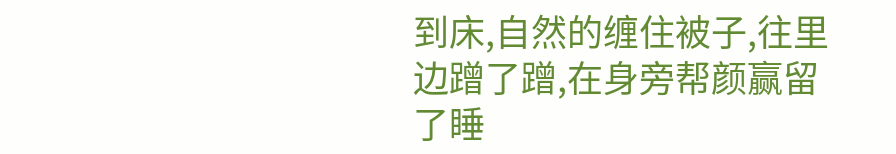到床,自然的缠住被子,往里边蹭了蹭,在身旁帮颜赢留了睡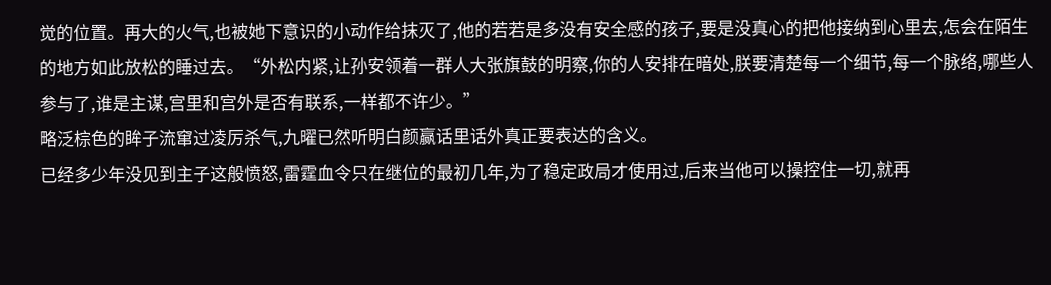觉的位置。再大的火气,也被她下意识的小动作给抹灭了,他的若若是多没有安全感的孩子,要是没真心的把他接纳到心里去,怎会在陌生的地方如此放松的睡过去。“外松内紧,让孙安领着一群人大张旗鼓的明察,你的人安排在暗处,朕要清楚每一个细节,每一个脉络,哪些人参与了,谁是主谋,宫里和宫外是否有联系,一样都不许少。”
略泛棕色的眸子流窜过凌厉杀气,九曜已然听明白颜赢话里话外真正要表达的含义。
已经多少年没见到主子这般愤怒,雷霆血令只在继位的最初几年,为了稳定政局才使用过,后来当他可以操控住一切,就再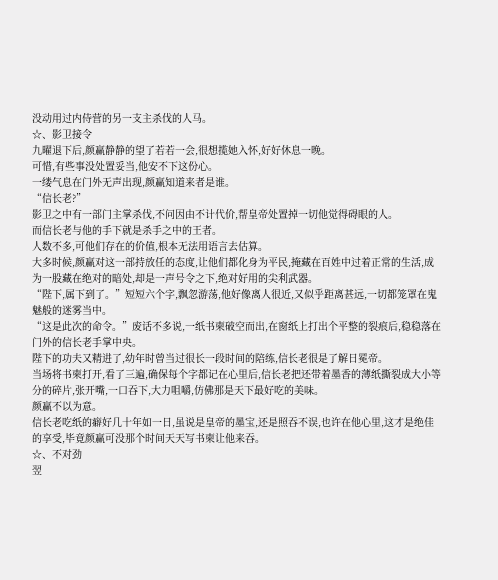没动用过内侍营的另一支主杀伐的人马。
☆、影卫接令
九曜退下后,颜赢静静的望了若若一会,很想揽她入怀,好好休息一晚。
可惜,有些事没处置妥当,他安不下这份心。
一缕气息在门外无声出现,颜赢知道来者是谁。
“信长老?”
影卫之中有一部门主掌杀伐,不问因由不计代价,帮皇帝处置掉一切他觉得碍眼的人。
而信长老与他的手下就是杀手之中的王者。
人数不多,可他们存在的价值,根本无法用语言去估算。
大多时候,颜赢对这一部持放任的态度,让他们都化身为平民,掩藏在百姓中过着正常的生活,成为一股藏在绝对的暗处,却是一声号令之下,绝对好用的尖利武器。
“陛下,属下到了。”短短六个字,飘忽游荡,他好像离人很近,又似乎距离甚远,一切都笼罩在鬼魅般的迷雾当中。
“这是此次的命令。”废话不多说,一纸书柬破空而出,在窗纸上打出个平整的裂痕后,稳稳落在门外的信长老手掌中央。
陛下的功夫又精进了,幼年时曾当过很长一段时间的陪练,信长老很是了解日冕帝。
当场将书柬打开,看了三遍,确保每个字都记在心里后,信长老把还带着墨香的薄纸撕裂成大小等分的碎片,张开嘴,一口吞下,大力咀嚼,仿佛那是天下最好吃的美味。
颜赢不以为意。
信长老吃纸的癖好几十年如一日,虽说是皇帝的墨宝,还是照吞不误,也许在他心里,这才是绝佳的享受,毕竟颜赢可没那个时间天天写书柬让他来吞。
☆、不对劲
翌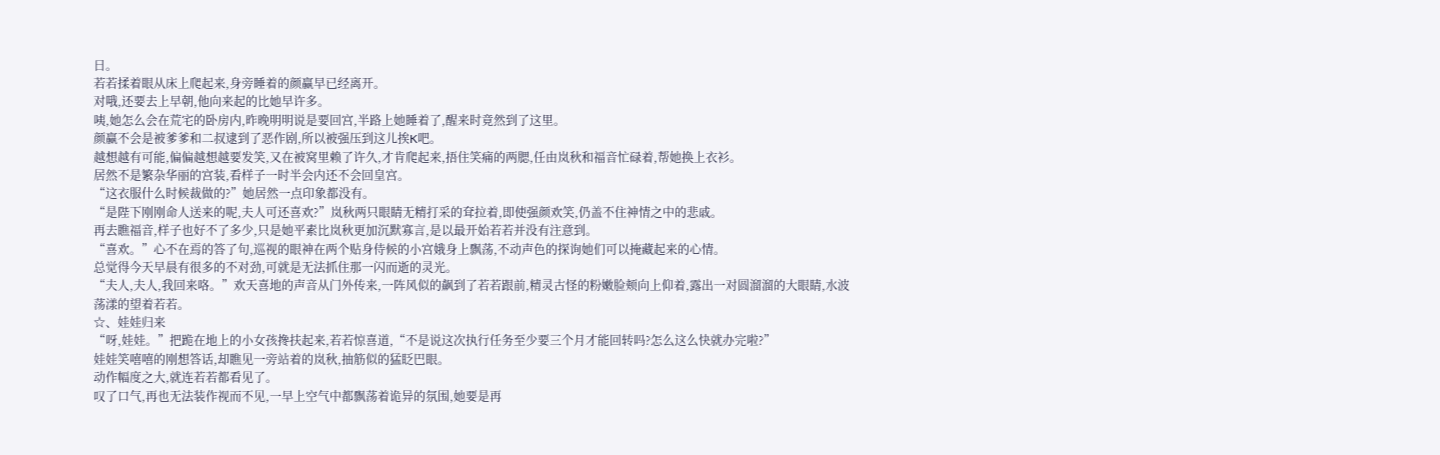日。
若若揉着眼从床上爬起来,身旁睡着的颜赢早已经离开。
对哦,还要去上早朝,他向来起的比她早许多。
咦,她怎么会在荒宅的卧房内,昨晚明明说是要回宫,半路上她睡着了,醒来时竟然到了这里。
颜赢不会是被爹爹和二叔逮到了恶作剧,所以被强压到这儿挨K吧。
越想越有可能,偏偏越想越要发笑,又在被窝里赖了许久,才肯爬起来,捂住笑痛的两腮,任由岚秋和福音忙碌着,帮她换上衣衫。
居然不是繁杂华丽的宫装,看样子一时半会内还不会回皇宫。
“这衣服什么时候裁做的?”她居然一点印象都没有。
“是陛下刚刚命人送来的呢,夫人可还喜欢?”岚秋两只眼睛无精打采的耷拉着,即使强颜欢笑,仍盖不住神情之中的悲戚。
再去瞧福音,样子也好不了多少,只是她平素比岚秋更加沉默寡言,是以最开始若若并没有注意到。
“喜欢。”心不在焉的答了句,巡视的眼神在两个贴身侍候的小宫娥身上飘荡,不动声色的探询她们可以掩藏起来的心情。
总觉得今天早晨有很多的不对劲,可就是无法抓住那一闪而逝的灵光。
“夫人,夫人,我回来咯。”欢天喜地的声音从门外传来,一阵风似的飙到了若若跟前,精灵古怪的粉嫩脸颊向上仰着,露出一对圆溜溜的大眼睛,水波荡漾的望着若若。
☆、娃娃归来
“呀,娃娃。”把跪在地上的小女孩搀扶起来,若若惊喜道,“不是说这次执行任务至少要三个月才能回转吗?怎么这么快就办完啦?”
娃娃笑嘻嘻的刚想答话,却瞧见一旁站着的岚秋,抽筋似的猛眨巴眼。
动作幅度之大,就连若若都看见了。
叹了口气,再也无法装作视而不见,一早上空气中都飘荡着诡异的氛围,她要是再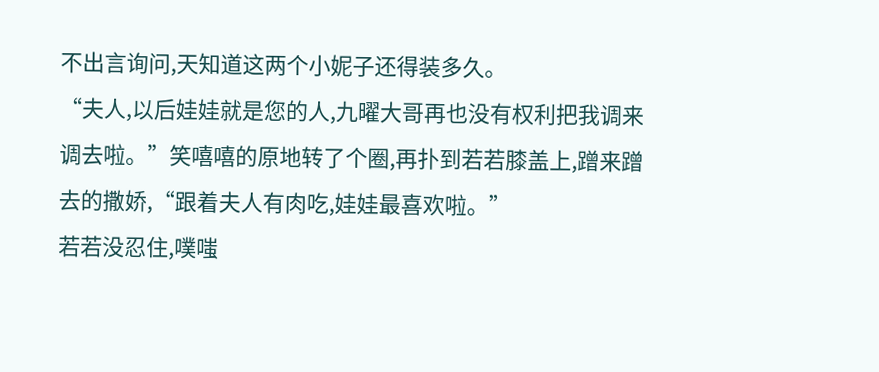不出言询问,天知道这两个小妮子还得装多久。
“夫人,以后娃娃就是您的人,九曜大哥再也没有权利把我调来调去啦。”笑嘻嘻的原地转了个圈,再扑到若若膝盖上,蹭来蹭去的撒娇,“跟着夫人有肉吃,娃娃最喜欢啦。”
若若没忍住,噗嗤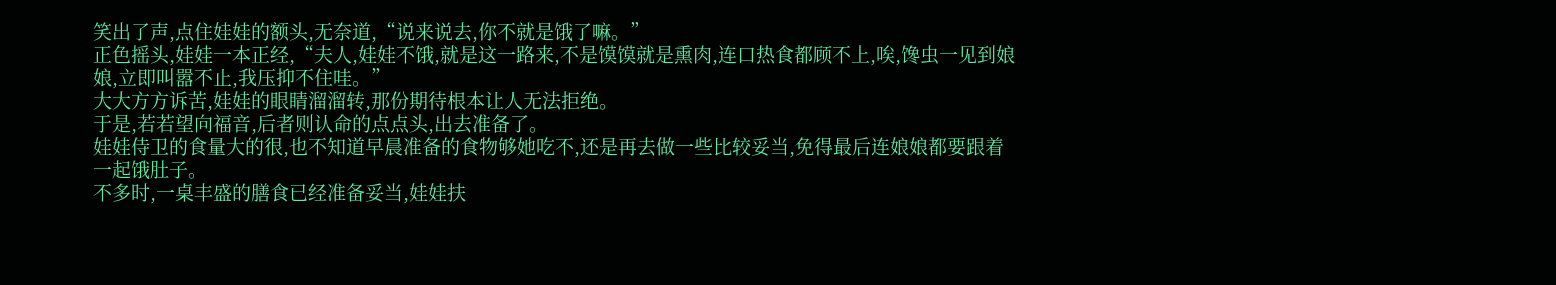笑出了声,点住娃娃的额头,无奈道,“说来说去,你不就是饿了嘛。”
正色摇头,娃娃一本正经,“夫人,娃娃不饿,就是这一路来,不是馍馍就是熏肉,连口热食都顾不上,唉,馋虫一见到娘娘,立即叫嚣不止,我压抑不住哇。”
大大方方诉苦,娃娃的眼睛溜溜转,那份期待根本让人无法拒绝。
于是,若若望向福音,后者则认命的点点头,出去准备了。
娃娃侍卫的食量大的很,也不知道早晨准备的食物够她吃不,还是再去做一些比较妥当,免得最后连娘娘都要跟着一起饿肚子。
不多时,一桌丰盛的膳食已经准备妥当,娃娃扶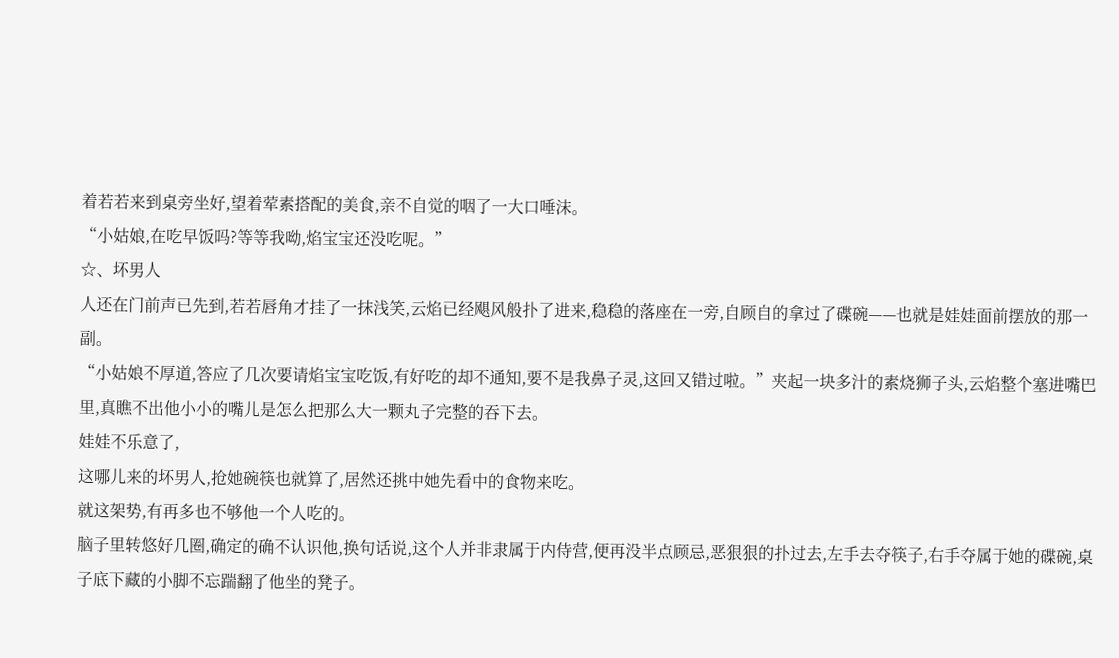着若若来到桌旁坐好,望着荤素搭配的美食,亲不自觉的咽了一大口唾沫。
“小姑娘,在吃早饭吗?等等我呦,焰宝宝还没吃呢。”
☆、坏男人
人还在门前声已先到,若若唇角才挂了一抹浅笑,云焰已经飓风般扑了进来,稳稳的落座在一旁,自顾自的拿过了碟碗——也就是娃娃面前摆放的那一副。
“小姑娘不厚道,答应了几次要请焰宝宝吃饭,有好吃的却不通知,要不是我鼻子灵,这回又错过啦。”夹起一块多汁的素烧狮子头,云焰整个塞进嘴巴里,真瞧不出他小小的嘴儿是怎么把那么大一颗丸子完整的吞下去。
娃娃不乐意了,
这哪儿来的坏男人,抢她碗筷也就算了,居然还挑中她先看中的食物来吃。
就这架势,有再多也不够他一个人吃的。
脑子里转悠好几圈,确定的确不认识他,换句话说,这个人并非隶属于内侍营,便再没半点顾忌,恶狠狠的扑过去,左手去夺筷子,右手夺属于她的碟碗,桌子底下藏的小脚不忘踹翻了他坐的凳子。